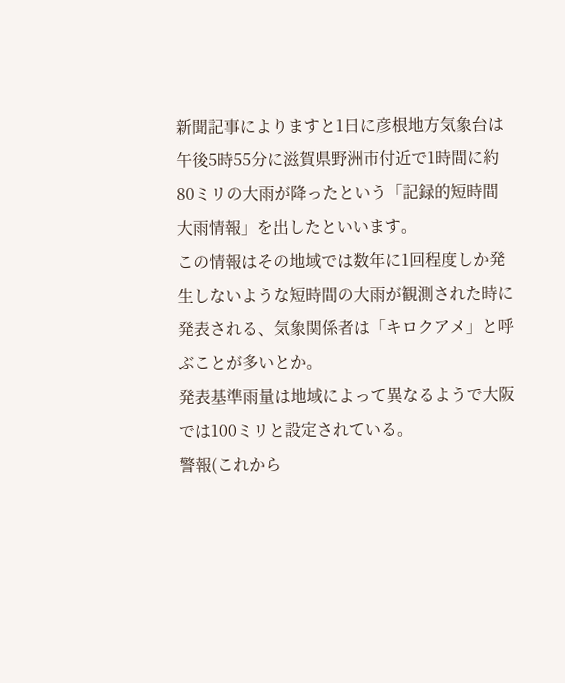新聞記事によりますと1日に彦根地方気象台は午後5時55分に滋賀県野洲市付近で1時間に約80ミリの大雨が降ったという「記録的短時間大雨情報」を出したといいます。
この情報はその地域では数年に1回程度しか発生しないような短時間の大雨が観測された時に発表される、気象関係者は「キロクアメ」と呼ぶことが多いとか。
発表基準雨量は地域によって異なるようで大阪では100ミリと設定されている。
警報(これから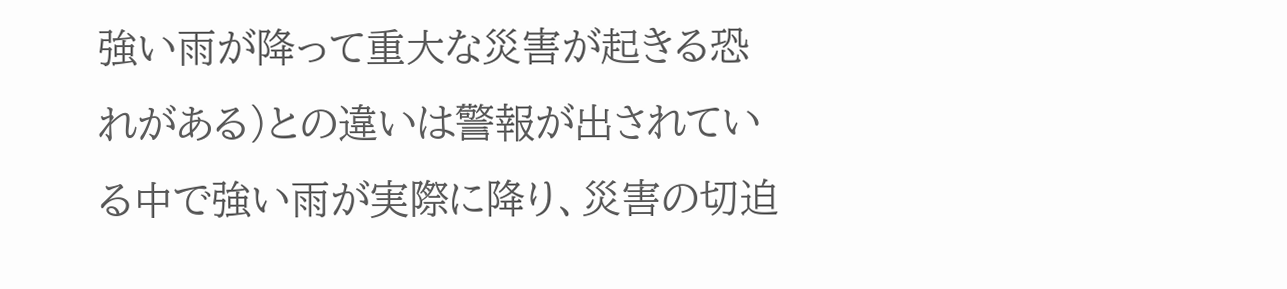強い雨が降って重大な災害が起きる恐れがある)との違いは警報が出されている中で強い雨が実際に降り、災害の切迫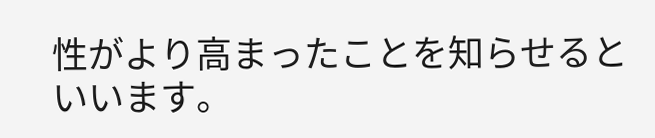性がより高まったことを知らせるといいます。